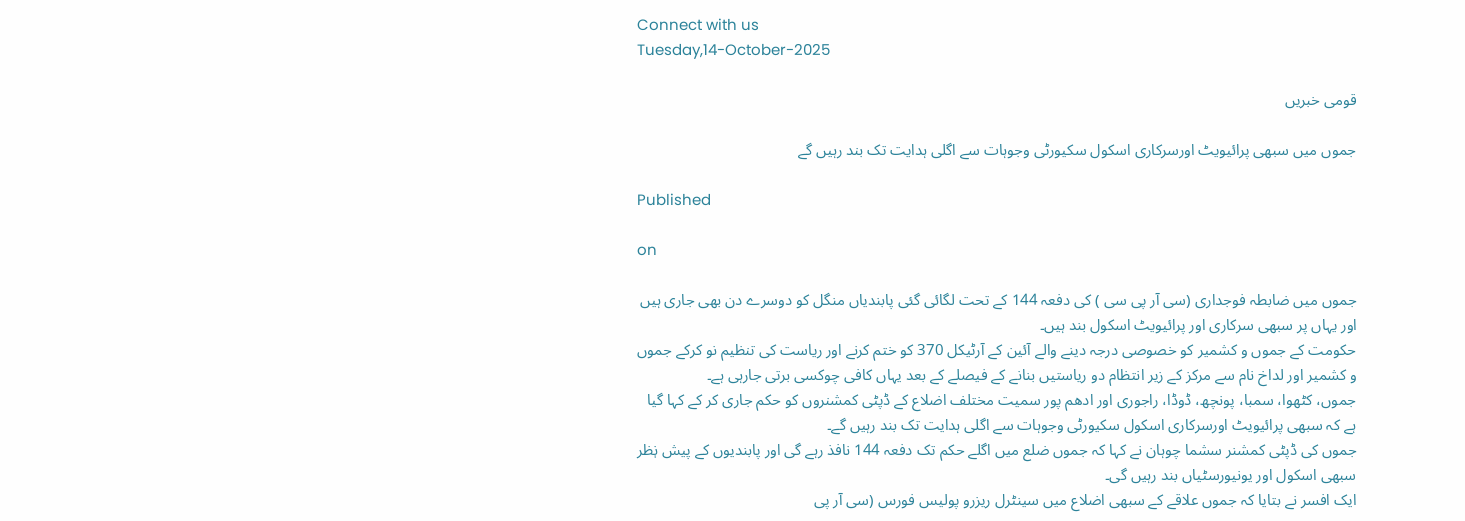Connect with us
Tuesday,14-October-2025

قومی خبریں

جموں میں سبھی پرائیویٹ اورسرکاری اسکول سکیورٹی وجوہات سے اگلی ہدایت تک بند رہیں گے

Published

on

جموں میں ضابطہ فوجداری (سی آر پی سی ) کی دفعہ 144 کے تحت لگائی گئی پابندیاں منگل کو دوسرے دن بھی جاری ہیں اور یہاں پر سبھی سرکاری اور پرائیویٹ اسکول بند ہیں۔
حکومت کے جموں و کشمیر کو خصوصی درجہ دینے والے آئین کے آرٹیکل 370 کو ختم کرنے اور ریاست کی تنظیم نو کرکے جموں و کشمیر اور لداخ نام سے مرکز کے زیر انتظام دو ریاستیں بنانے کے فیصلے کے بعد یہاں کافی چوکسی برتی جارہی ہے۔
جموں، کٹھوا، سمبا، پونچھ، ڈوڈا، راجوری اور ادھم پور سمیت مختلف اضلاع کے ڈپٹی کمشنروں کو حکم جاری کر کے کہا گیا ہے کہ سبھی پرائیویٹ اورسرکاری اسکول سکیورٹی وجوہات سے اگلی ہدایت تک بند رہیں گے۔
جموں کی ڈپٹی کمشنر سشما چوہان نے کہا کہ جموں ضلع میں اگلے حکم تک دفعہ 144 نافذ رہے گی اور پابندیوں کے پیش نٖظر سبھی اسکول اور یونیورسٹیاں بند رہیں گی۔
ایک افسر نے بتایا کہ جموں علاقے کے سبھی اضلاع میں سینٹرل ریزرو پولیس فورس (سی آر پی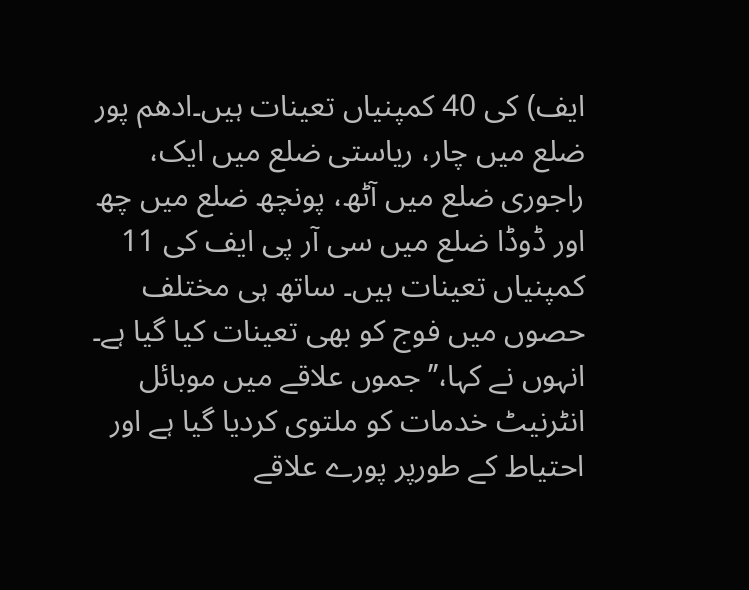ایف) کی 40 کمپنیاں تعینات ہیں۔ادھم پور ضلع میں چار، ریاستی ضلع میں ایک، راجوری ضلع میں آٹھ، پونچھ ضلع میں چھ اور ڈوڈا ضلع میں سی آر پی ایف کی 11 کمپنیاں تعینات ہیں۔ ساتھ ہی مختلف حصوں میں فوج کو بھی تعینات کیا گیا ہے۔
انہوں نے کہا،’’جموں علاقے میں موبائل انٹرنیٹ خدمات کو ملتوی کردیا گیا ہے اور احتیاط کے طورپر پورے علاقے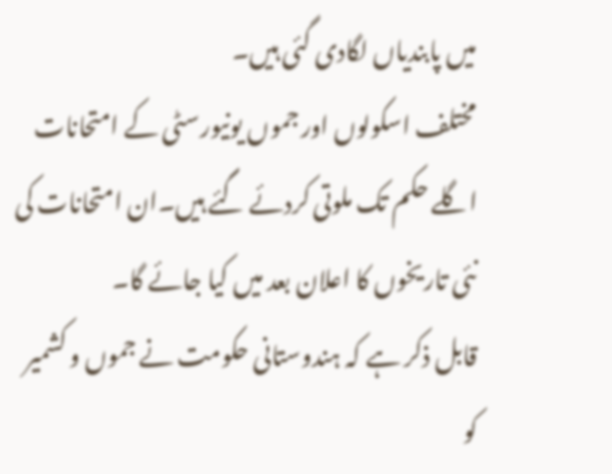میں پابندیاں لگادی گئی ہیں۔
مختلف اسکولوں اور جموں یونیورسٹی کے امتحانات اگلے حکم تک ملوتی کردئے گئے ہیں۔ان امتحانات کی نئی تاریخوں کا اعلان بعد میں کیا جائے گا۔
قابل ذکر ہے کہ ہندوستانی حکومت نے جموں و کشمیر کو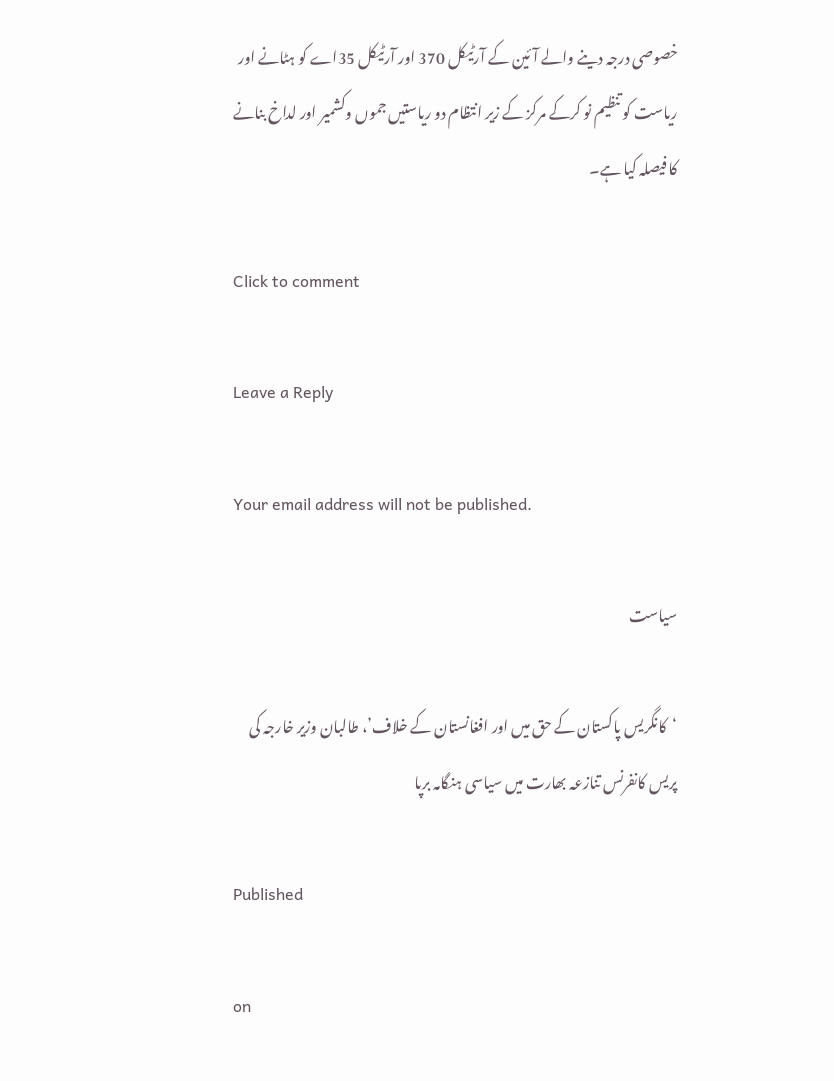خصوصی درجہ دینے والے آئین کے آرٹیکل 370 اور آرٹیکل 35اے کو ہٹانے اور ریاست کو تنظیم نو کرکے مرکز کے زیر انتظام دو ریاستیں جموں وکشمیر اور لداخ بنانے کا فیصلہ کیا ہے۔

Click to comment

Leave a Reply

Your email address will not be published.

سیاست

‘کانگریس پاکستان کے حق میں اور افغانستان کے خلاف’، طالبان وزیر خارجہ کی پریس کانفرنس تنازعہ بھارت میں سیاسی ہنگامہ برپا

Published

on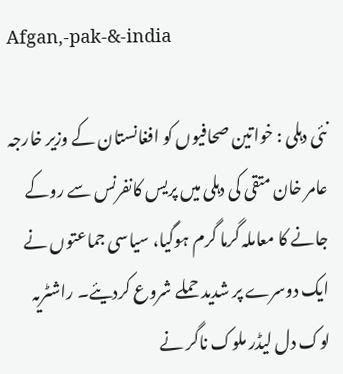Afgan,-pak-&-india

نئی دہلی : خواتین صحافیوں کو افغانستان کے وزیر خارجہ عامر خان متقی کی دہلی میں پریس کانفرنس سے روکے جانے کا معاملہ گرما گرم ہوگیا، سیاسی جماعتوں نے ایک دوسرے پر شدید حملے شروع کردیئے۔ راشٹریہ لوک دل لیڈر ملوک ناگر نے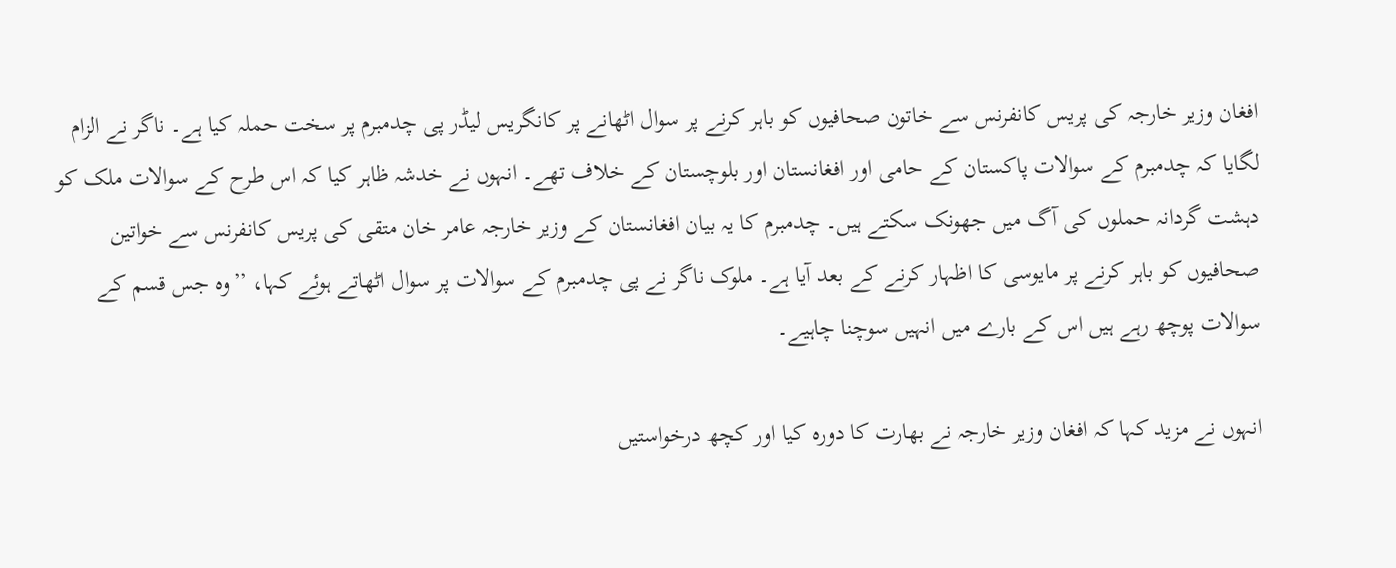افغان وزیر خارجہ کی پریس کانفرنس سے خاتون صحافیوں کو باہر کرنے پر سوال اٹھانے پر کانگریس لیڈر پی چدمبرم پر سخت حملہ کیا ہے۔ ناگر نے الزام لگایا کہ چدمبرم کے سوالات پاکستان کے حامی اور افغانستان اور بلوچستان کے خلاف تھے۔ انہوں نے خدشہ ظاہر کیا کہ اس طرح کے سوالات ملک کو دہشت گردانہ حملوں کی آگ میں جھونک سکتے ہیں۔ چدمبرم کا یہ بیان افغانستان کے وزیر خارجہ عامر خان متقی کی پریس کانفرنس سے خواتین صحافیوں کو باہر کرنے پر مایوسی کا اظہار کرنے کے بعد آیا ہے۔ ملوک ناگر نے پی چدمبرم کے سوالات پر سوال اٹھاتے ہوئے کہا، ’’وہ جس قسم کے سوالات پوچھ رہے ہیں اس کے بارے میں انہیں سوچنا چاہیے۔

انہوں نے مزید کہا کہ افغان وزیر خارجہ نے بھارت کا دورہ کیا اور کچھ درخواستیں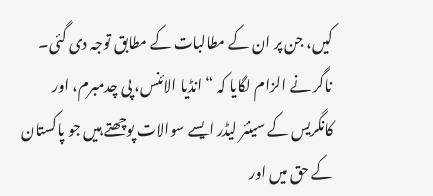کیں، جن پر ان کے مطالبات کے مطابق توجہ دی گئی۔ ناگر نے الزام لگایا کہ “انڈیا الائنس، پی چدمبرم، اور کانگریس کے سینئر لیڈر ایسے سوالات پوچھتے ہیں جو پاکستان کے حق میں اور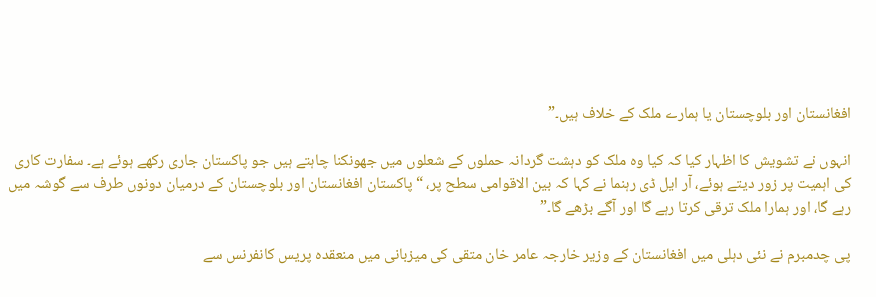افغانستان اور بلوچستان یا ہمارے ملک کے خلاف ہیں۔”

انہوں نے تشویش کا اظہار کیا کہ کیا وہ ملک کو دہشت گردانہ حملوں کے شعلوں میں جھونکنا چاہتے ہیں جو پاکستان جاری رکھے ہوئے ہے۔ سفارت کاری کی اہمیت پر زور دیتے ہوئے، آر ایل ڈی رہنما نے کہا کہ بین الاقوامی سطح پر، “پاکستان افغانستان اور بلوچستان کے درمیان دونوں طرف سے گوشہ میں رہے گا، اور ہمارا ملک ترقی کرتا رہے گا اور آگے بڑھے گا۔”

پی چدمبرم نے نئی دہلی میں افغانستان کے وزیر خارجہ عامر خان متقی کی میزبانی میں منعقدہ پریس کانفرنس سے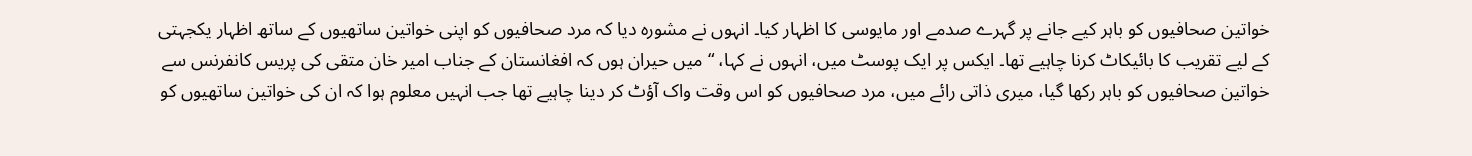خواتین صحافیوں کو باہر کیے جانے پر گہرے صدمے اور مایوسی کا اظہار کیا۔ انہوں نے مشورہ دیا کہ مرد صحافیوں کو اپنی خواتین ساتھیوں کے ساتھ اظہار یکجہتی کے لیے تقریب کا بائیکاٹ کرنا چاہیے تھا۔ ایکس پر ایک پوسٹ میں، انہوں نے کہا، “میں حیران ہوں کہ افغانستان کے جناب امیر خان متقی کی پریس کانفرنس سے خواتین صحافیوں کو باہر رکھا گیا، میری ذاتی رائے میں، مرد صحافیوں کو اس وقت واک آؤٹ کر دینا چاہیے تھا جب انہیں معلوم ہوا کہ ان کی خواتین ساتھیوں کو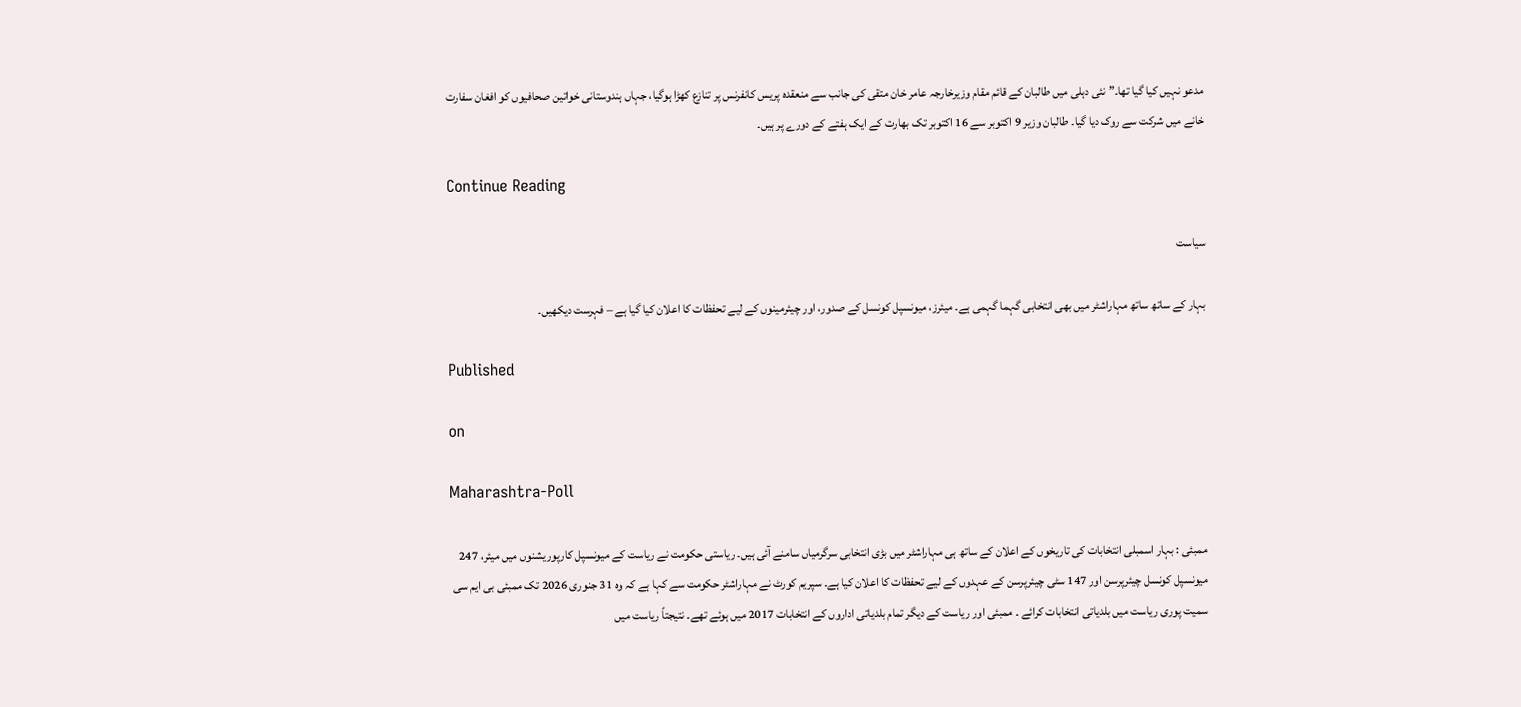مدعو نہیں کیا گیا تھا۔” نئی دہلی میں طالبان کے قائم مقام وزیرخارجہ عامر خان متقی کی جانب سے منعقدہ پریس کانفرنس پر تنازع کھڑا ہوگیا، جہاں ہندوستانی خواتین صحافیوں کو افغان سفارت خانے میں شرکت سے روک دیا گیا۔ طالبان وزیر 9 اکتوبر سے 16 اکتوبر تک بھارت کے ایک ہفتے کے دورے پر ہیں۔

Continue Reading

سیاست

بہار کے ساتھ ساتھ مہاراشٹر میں بھی انتخابی گہما گہمی ہے۔ میئرز، میونسپل کونسل کے صدور، اور چیئرمینوں کے لیے تحفظات کا اعلان کیا گیا ہے – فہرست دیکھیں۔

Published

on

Maharashtra-Poll

ممبئی : بہار اسمبلی انتخابات کی تاریخوں کے اعلان کے ساتھ ہی مہاراشٹر میں بڑی انتخابی سرگرمیاں سامنے آئی ہیں۔ ریاستی حکومت نے ریاست کے میونسپل کارپوریشنوں میں میئر، 247 میونسپل کونسل چیئرپرسن اور 147 سٹی چیئرپرسن کے عہدوں کے لیے تحفظات کا اعلان کیا ہے۔ سپریم کورٹ نے مہاراشٹر حکومت سے کہا ہے کہ وہ 31 جنوری 2026 تک ممبئی بی ایم سی سمیت پوری ریاست میں بلدیاتی انتخابات کرائے ۔ ممبئی اور ریاست کے دیگر تمام بلدیاتی اداروں کے انتخابات 2017 میں ہوئے تھے۔ نتیجتاً ریاست میں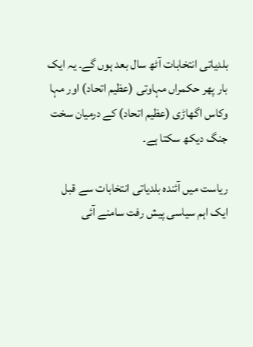بلدیاتی انتخابات آٹھ سال بعد ہوں گے۔ یہ ایک بار پھر حکمراں مہاوتی (عظیم اتحاد) اور مہا وکاس اگھاڑی (عظیم اتحاد) کے درمیان سخت جنگ دیکھ سکتا ہے۔

ریاست میں آئندہ بلدیاتی انتخابات سے قبل ایک اہم سیاسی پیش رفت سامنے آئی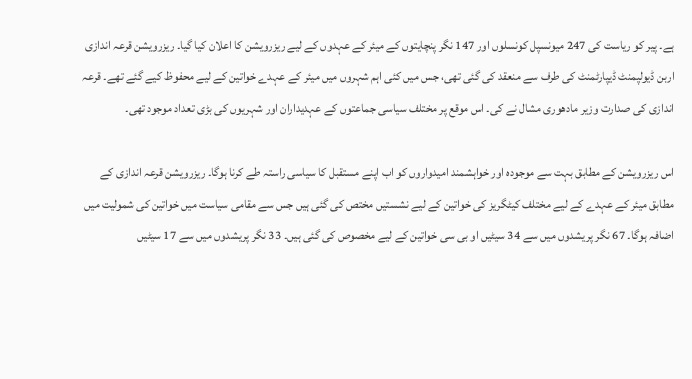ہے۔ پیر کو ریاست کی 247 میونسپل کونسلوں اور 147 نگر پنچایتوں کے میئر کے عہدوں کے لیے ریزرویشن کا اعلان کیا گیا۔ ریزرویشن قرعہ اندازی اربن ڈیولپمنٹ ڈیپارٹمنٹ کی طرف سے منعقد کی گئی تھی، جس میں کئی اہم شہروں میں میئر کے عہدے خواتین کے لیے محفوظ کیے گئے تھے۔ قرعہ اندازی کی صدارت وزیر مادھوری مشال نے کی۔ اس موقع پر مختلف سیاسی جماعتوں کے عہدیداران اور شہریوں کی بڑی تعداد موجود تھی۔

اس ریزرویشن کے مطابق بہت سے موجودہ اور خواہشمند امیدواروں کو اب اپنے مستقبل کا سیاسی راستہ طے کرنا ہوگا۔ ریزرویشن قرعہ اندازی کے مطابق میئر کے عہدے کے لیے مختلف کیٹگریز کی خواتین کے لیے نشستیں مختص کی گئی ہیں جس سے مقامی سیاست میں خواتین کی شمولیت میں اضافہ ہوگا۔ 67 نگر پریشدوں میں سے 34 سیٹیں او بی سی خواتین کے لیے مخصوص کی گئی ہیں۔ 33 نگر پریشدوں میں سے 17 سیٹیں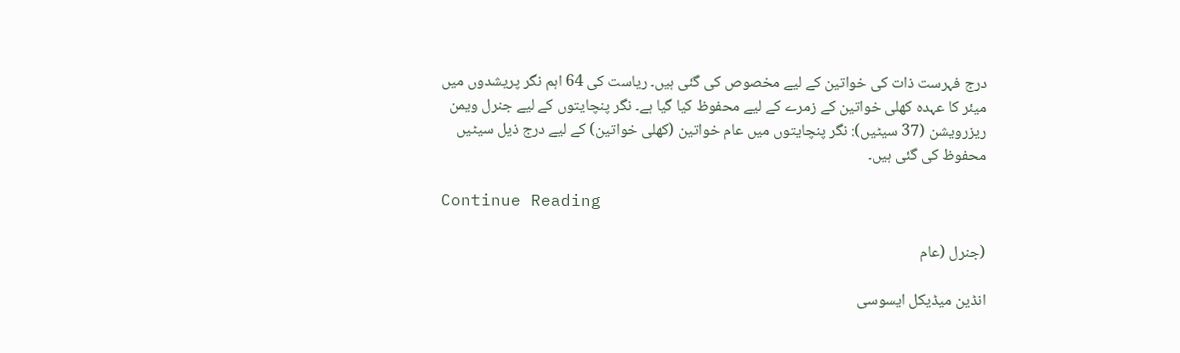درج فہرست ذات کی خواتین کے لیے مخصوص کی گئی ہیں۔ ریاست کی 64 اہم نگر پریشدوں میں میئر کا عہدہ کھلی خواتین کے زمرے کے لیے محفوظ کیا گیا ہے۔ نگر پنچایتوں کے لیے جنرل ویمن ریزرویشن (37 سیٹیں): نگر پنچایتوں میں عام خواتین (کھلی خواتین) کے لیے درج ذیل سیٹیں محفوظ کی گئی ہیں۔

Continue Reading

(جنرل (عام

انڈین میڈیکل ایسوسی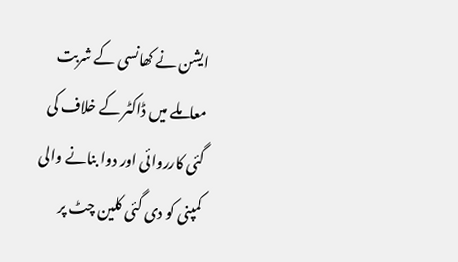ایشن نے کھانسی کے شربت معاملے میں ڈاکٹر کے خلاف کی گئی کارروائی اور دوا بنانے والی کمپنی کو دی گئی کلین چٹ پر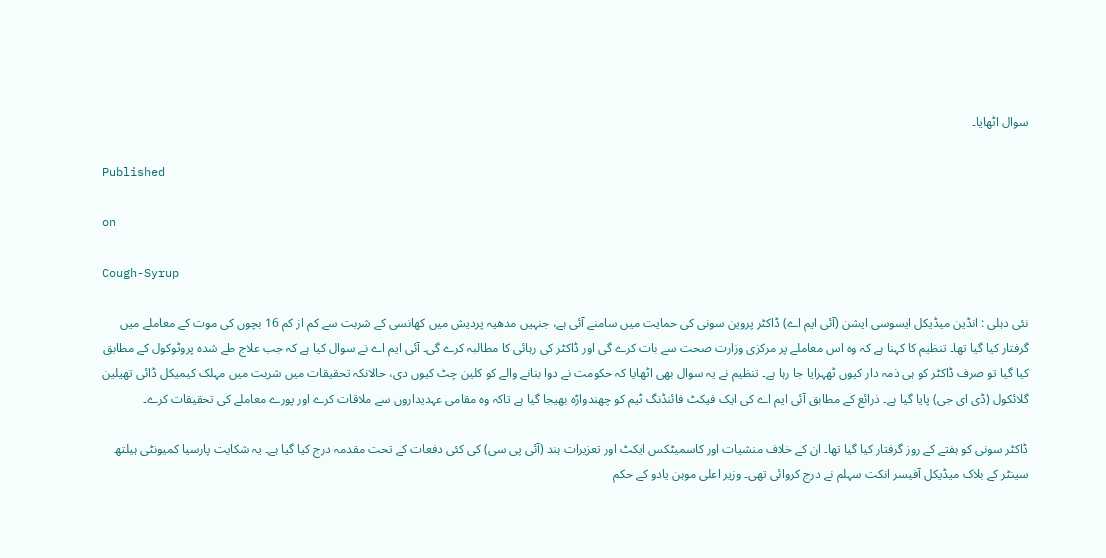سوال اٹھایا۔

Published

on

Cough-Syrup

نئی دہلی : انڈین میڈیکل ایسوسی ایشن (آئی ایم اے) ڈاکٹر پروین سونی کی حمایت میں سامنے آئی ہے، جنہیں مدھیہ پردیش میں کھانسی کے شربت سے کم از کم 16 بچوں کی موت کے معاملے میں گرفتار کیا گیا تھا۔ تنظیم کا کہنا ہے کہ وہ اس معاملے پر مرکزی وزارت صحت سے بات کرے گی اور ڈاکٹر کی رہائی کا مطالبہ کرے گی۔ آئی ایم اے نے سوال کیا ہے کہ جب علاج طے شدہ پروٹوکول کے مطابق کیا گیا تو صرف ڈاکٹر کو ہی ذمہ دار کیوں ٹھہرایا جا رہا ہے۔ تنظیم نے یہ سوال بھی اٹھایا کہ حکومت نے دوا بنانے والے کو کلین چٹ کیوں دی، حالانکہ تحقیقات میں شربت میں مہلک کیمیکل ڈائی تھیلین گلائکول (ڈی ای جی) پایا گیا ہے۔ ذرائع کے مطابق آئی ایم اے کی ایک فیکٹ فائنڈنگ ٹیم کو چھندواڑہ بھیجا گیا ہے تاکہ وہ مقامی عہدیداروں سے ملاقات کرے اور پورے معاملے کی تحقیقات کرے۔

ڈاکٹر سونی کو ہفتے کے روز گرفتار کیا گیا تھا۔ ان کے خلاف منشیات اور کاسمیٹکس ایکٹ اور تعزیرات ہند (آئی پی سی) کی کئی دفعات کے تحت مقدمہ درج کیا گیا ہے۔ یہ شکایت پارسیا کمیونٹی ہیلتھ سینٹر کے بلاک میڈیکل آفیسر انکت سہلم نے درج کروائی تھی۔ وزیر اعلی موہن یادو کے حکم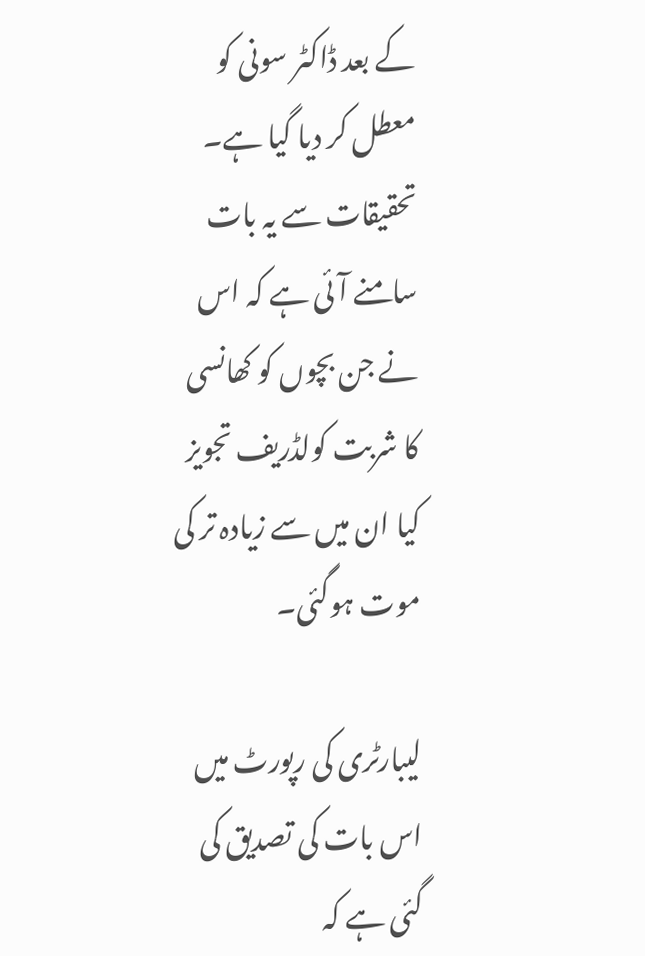کے بعد ڈاکٹر سونی کو معطل کر دیا گیا ہے۔ تحقیقات سے یہ بات سامنے آئی ہے کہ اس نے جن بچوں کو کھانسی کا شربت کولڈریف تجویز کیا ان میں سے زیادہ تر کی موت ہوگئی۔

لیبارٹری کی رپورٹ میں اس بات کی تصدیق کی گئی ہے کہ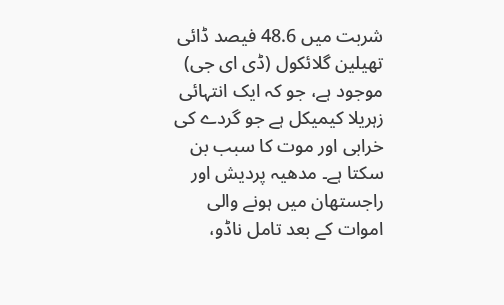شربت میں 48.6 فیصد ڈائی تھیلین گلائکول (ڈی ای جی) موجود ہے، جو کہ ایک انتہائی زہریلا کیمیکل ہے جو گردے کی خرابی اور موت کا سبب بن سکتا ہے۔ مدھیہ پردیش اور راجستھان میں ہونے والی اموات کے بعد تامل ناڈو،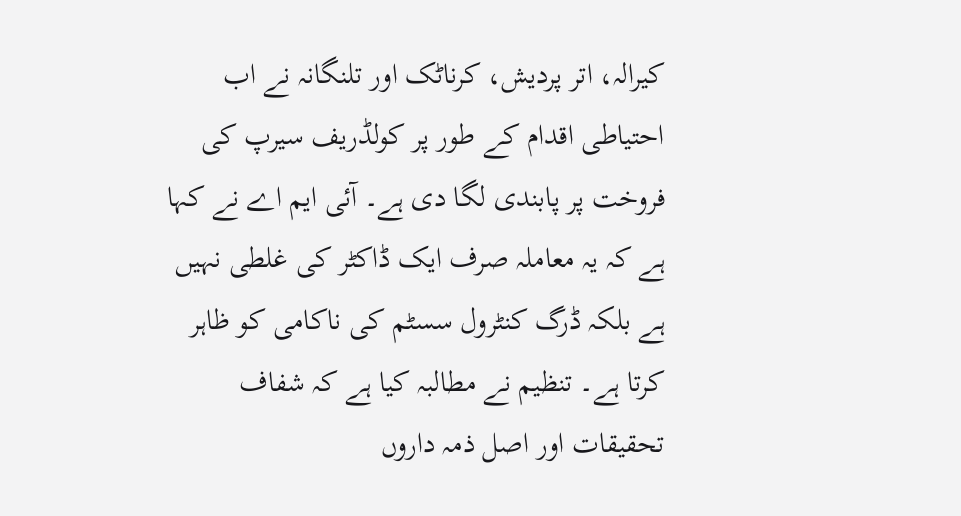کیرالہ، اتر پردیش، کرناٹک اور تلنگانہ نے اب احتیاطی اقدام کے طور پر کولڈریف سیرپ کی فروخت پر پابندی لگا دی ہے۔ آئی ایم اے نے کہا ہے کہ یہ معاملہ صرف ایک ڈاکٹر کی غلطی نہیں ہے بلکہ ڈرگ کنٹرول سسٹم کی ناکامی کو ظاہر کرتا ہے۔ تنظیم نے مطالبہ کیا ہے کہ شفاف تحقیقات اور اصل ذمہ داروں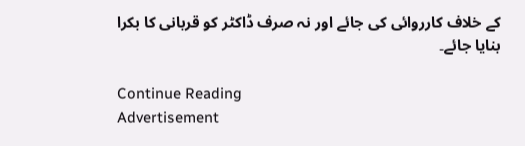کے خلاف کارروائی کی جائے اور نہ صرف ڈاکٹر کو قربانی کا بکرا بنایا جائے۔

Continue Reading
Advertisement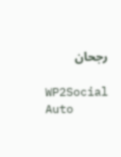رجحان

WP2Social Auto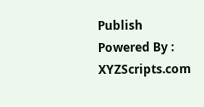Publish Powered By : XYZScripts.com